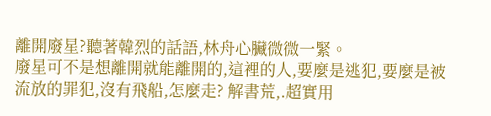離開廢星?聽著韓烈的話語,林舟心臟微微一緊。
廢星可不是想離開就能離開的,這裡的人,要麼是逃犯,要麼是被流放的罪犯,沒有飛船,怎麼走? 解書荒,.超實用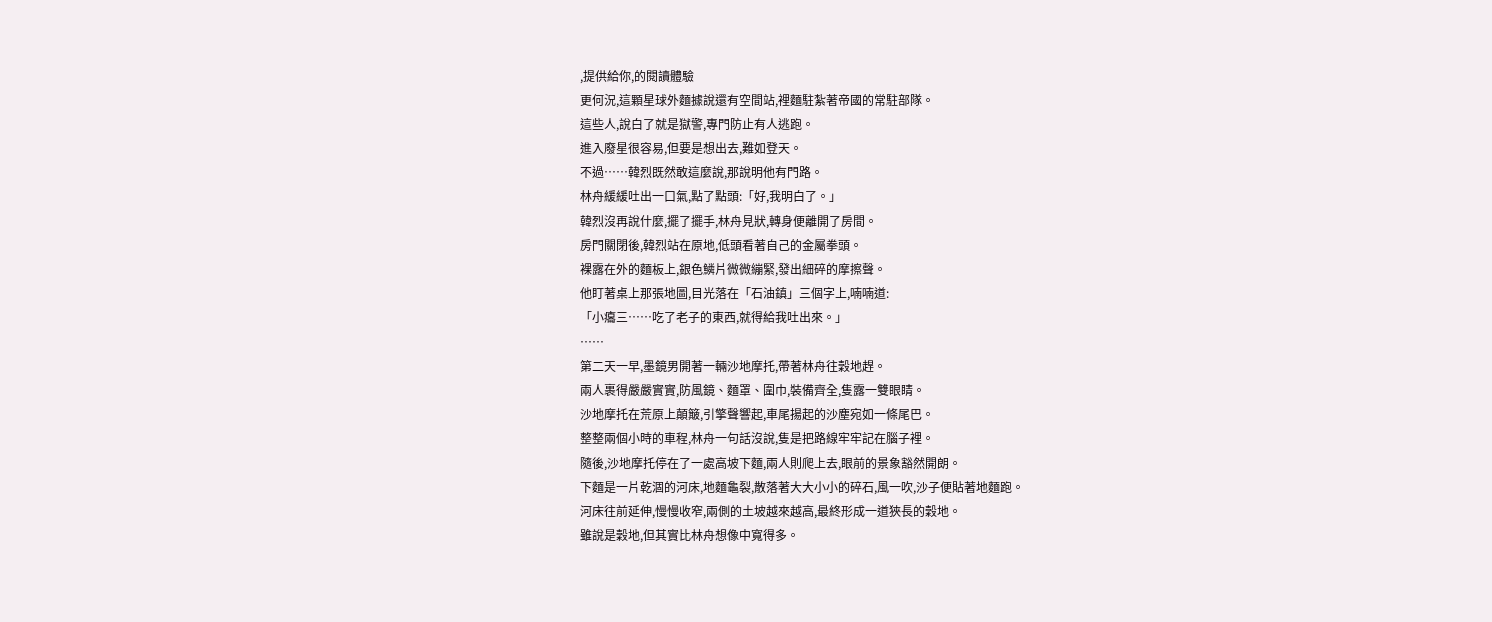,提供給你,的閱讀體驗
更何況,這顆星球外麵據說還有空間站,裡麵駐紮著帝國的常駐部隊。
這些人,說白了就是獄警,專門防止有人逃跑。
進入廢星很容易,但要是想出去,難如登天。
不過……韓烈既然敢這麼說,那說明他有門路。
林舟緩緩吐出一口氣,點了點頭:「好,我明白了。」
韓烈沒再說什麼,擺了擺手,林舟見狀,轉身便離開了房間。
房門關閉後,韓烈站在原地,低頭看著自己的金屬拳頭。
裸露在外的麵板上,銀色鱗片微微繃緊,發出細碎的摩擦聲。
他盯著桌上那張地圖,目光落在「石油鎮」三個字上,喃喃道:
「小癟三……吃了老子的東西,就得給我吐出來。」
……
第二天一早,墨鏡男開著一輛沙地摩托,帶著林舟往穀地趕。
兩人裹得嚴嚴實實,防風鏡、麵罩、圍巾,裝備齊全,隻露一雙眼睛。
沙地摩托在荒原上顛簸,引擎聲響起,車尾揚起的沙塵宛如一條尾巴。
整整兩個小時的車程,林舟一句話沒說,隻是把路線牢牢記在腦子裡。
隨後,沙地摩托停在了一處高坡下麵,兩人則爬上去,眼前的景象豁然開朗。
下麵是一片乾涸的河床,地麵龜裂,散落著大大小小的碎石,風一吹,沙子便貼著地麵跑。
河床往前延伸,慢慢收窄,兩側的土坡越來越高,最終形成一道狹長的穀地。
雖說是穀地,但其實比林舟想像中寬得多。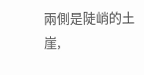兩側是陡峭的土崖,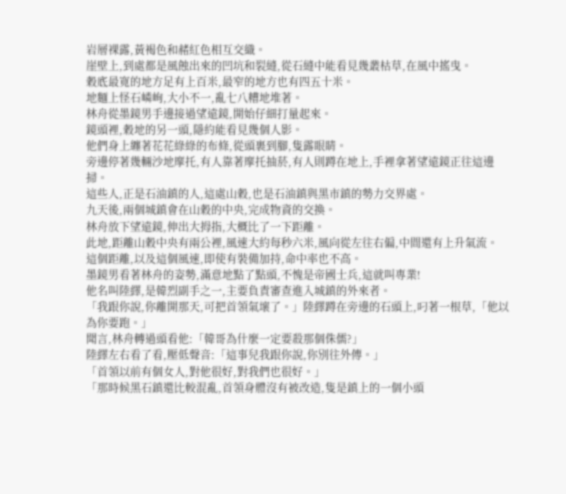岩層裸露,黃褐色和赭紅色相互交織。
崖壁上,到處都是風蝕出來的凹坑和裂縫,從石縫中能看見幾叢枯草,在風中搖曳。
穀底最寬的地方足有上百米,最窄的地方也有四五十米。
地麵上怪石嶙峋,大小不一,亂七八糟地堆著。
林舟從墨鏡男手邊接過望遠鏡,開始仔細打量起來。
鏡頭裡,穀地的另一頭,隱約能看見幾個人影。
他們身上纏著花花綠綠的布條,從頭裹到腳,隻露眼睛。
旁邊停著幾輛沙地摩托,有人靠著摩托抽菸,有人則蹲在地上,手裡拿著望遠鏡正往這邊掃。
這些人,正是石油鎮的人,這處山穀,也是石油鎮與黑市鎮的勢力交界處。
九天後,兩個城鎮會在山穀的中央,完成物資的交換。
林舟放下望遠鏡,伸出大拇指,大概比了一下距離。
此地,距離山穀中央有兩公裡,風速大約每秒六米,風向從左往右偏,中間還有上升氣流。
這個距離,以及這個風速,即使有裝備加持,命中率也不高。
墨鏡男看著林舟的姿勢,滿意地點了點頭,不愧是帝國士兵,這就叫專業!
他名叫陸繹,是韓烈副手之一,主要負責審查進入城鎮的外來者。
「我跟你說,你離開那天,可把首領氣壞了。」陸繹蹲在旁邊的石頭上,叼著一根草,「他以為你要跑。」
聞言,林舟轉過頭看他:「韓哥為什麼一定要殺那個侏儒?」
陸繹左右看了看,壓低聲音:「這事兒我跟你說,你別往外傳。」
「首領以前有個女人,對他很好,對我們也很好。」
「那時候黑石鎮還比較混亂,首領身體沒有被改造,隻是鎮上的一個小頭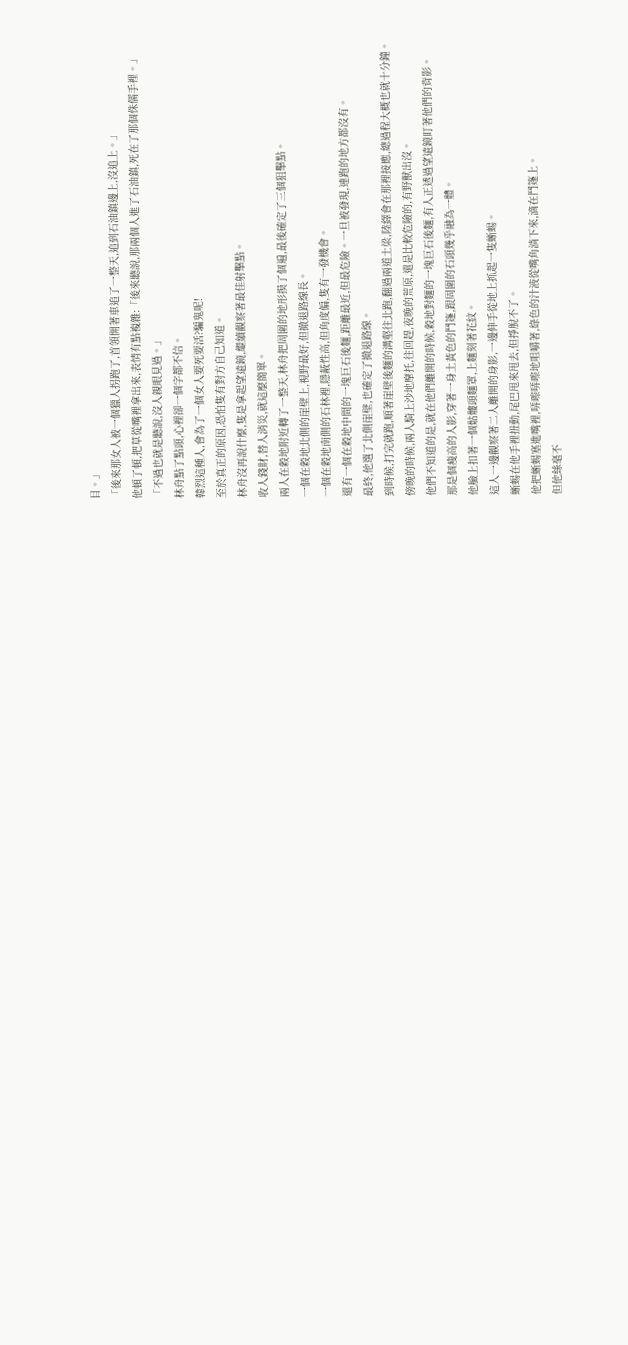目。」
「後來那女人被一個獵人拐跑了,首領開著車追了一整天,追到石油鎮邊上,沒追上。」
他頓了頓,把草從嘴裡拿出來,表情有點複雜:「後來聽說,那兩個人進了石油鎮,死在了那個侏儒手裡。」
「不過也就是聽說,沒人親眼見過。」
林舟點了點頭,心裡卻一個字都不信。
韓烈這種人,會為了一個女人要死要活?騙鬼呢!
至於真正的原因,恐怕隻有對方自己知道。
林舟沒再說什麼,隻是拿起望遠鏡,繼續觀察著最佳射擊點。
收人錢財,替人消災,就這麼簡單。
兩人在穀地附近轉了一整天,林舟把周圍的地形摸了個遍,最後確定了三個狙擊點。
一個在穀地北側的崖壁上,視野最好,但撤退路線長。
一個在穀地南側的石林裡,隱蔽性高,但角度偏,隻有一發機會。
還有一個在穀地中間的一塊巨石後麵,距離最近,但最危險。一旦被發現,連跑的地方都沒有。
最終,他選了北側崖壁,也確定了撤退路線。
到時候,打完就跑,順著崖壁後麵的溝壑往北跑,翻過兩道土梁,陸繹會在那裡接應,總過程大概也就十分鐘。
傍晚的時候,兩人騎上沙地摩托,往回趕,夜晚的荒原,還是比較危險的,有野獸出沒。
他們不知道的是,就在他們離開的時候,穀地對麵的一塊巨石後麵,有人正透過望遠鏡盯著他們的背影。
那是個瘦高的人影,穿著一身土黃色的鬥篷,跟周圍的石頭幾乎融為一體。
他臉上扣著一個骷髏頭麵罩,上麵刻著花紋。
這人一邊觀察著二人離開的身影,一邊伸手從地上抓起一隻蜥蜴。
蜥蜴在他手裡扭動,尾巴甩來甩去,但掙脫不了。
他把蜥蜴塞進嘴裡,哢嚓哢嚓地咀嚼著,綠色的汁液從嘴角淌下來,滴在鬥篷上。
但他絲毫不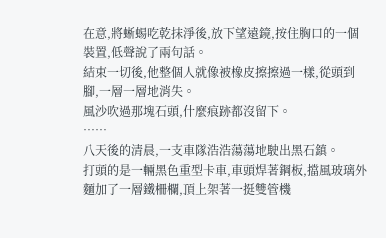在意,將蜥蜴吃乾抹淨後,放下望遠鏡,按住胸口的一個裝置,低聲說了兩句話。
結束一切後,他整個人就像被橡皮擦擦過一樣,從頭到腳,一層一層地消失。
風沙吹過那塊石頭,什麼痕跡都沒留下。
……
八天後的清晨,一支車隊浩浩蕩蕩地駛出黑石鎮。
打頭的是一輛黑色重型卡車,車頭焊著鋼板,擋風玻璃外麵加了一層鐵柵欄,頂上架著一挺雙管機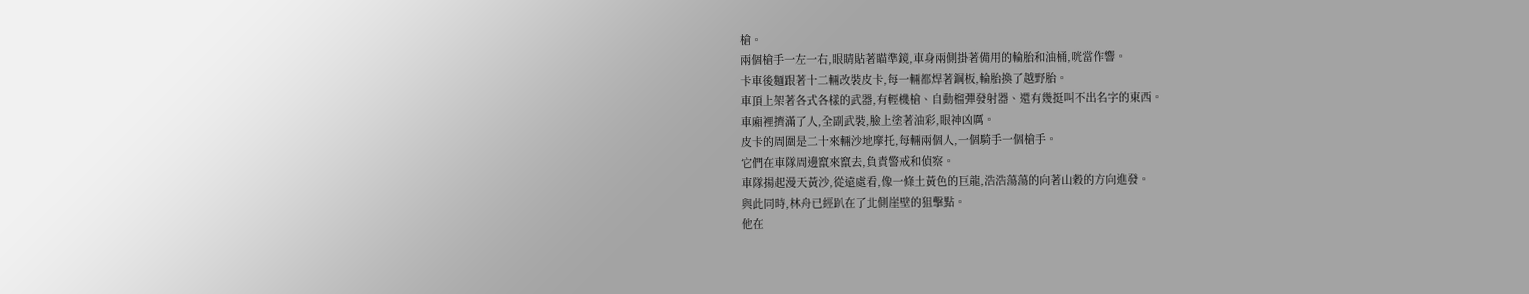槍。
兩個槍手一左一右,眼睛貼著瞄準鏡,車身兩側掛著備用的輪胎和油桶,咣當作響。
卡車後麵跟著十二輛改裝皮卡,每一輛都焊著鋼板,輪胎換了越野胎。
車頂上架著各式各樣的武器,有輕機槍、自動榴彈發射器、還有幾挺叫不出名字的東西。
車廂裡擠滿了人,全副武裝,臉上塗著油彩,眼神凶厲。
皮卡的周圍是二十來輛沙地摩托,每輛兩個人,一個騎手一個槍手。
它們在車隊周邊竄來竄去,負責警戒和偵察。
車隊揚起漫天黃沙,從遠處看,像一條土黃色的巨龍,浩浩蕩蕩的向著山穀的方向進發。
與此同時,林舟已經趴在了北側崖壁的狙擊點。
他在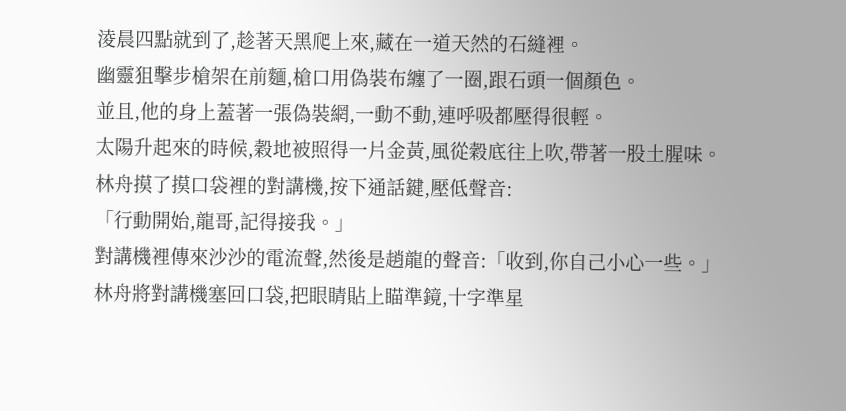淩晨四點就到了,趁著天黑爬上來,藏在一道天然的石縫裡。
幽靈狙擊步槍架在前麵,槍口用偽裝布纏了一圈,跟石頭一個顏色。
並且,他的身上蓋著一張偽裝網,一動不動,連呼吸都壓得很輕。
太陽升起來的時候,穀地被照得一片金黃,風從穀底往上吹,帶著一股土腥味。
林舟摸了摸口袋裡的對講機,按下通話鍵,壓低聲音:
「行動開始,龍哥,記得接我。」
對講機裡傳來沙沙的電流聲,然後是趙龍的聲音:「收到,你自己小心一些。」
林舟將對講機塞回口袋,把眼睛貼上瞄準鏡,十字準星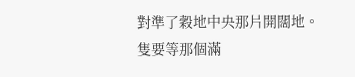對準了穀地中央那片開闊地。
隻要等那個滿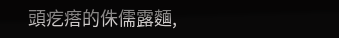頭疙瘩的侏儒露麵,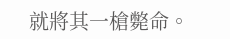就將其一槍斃命。